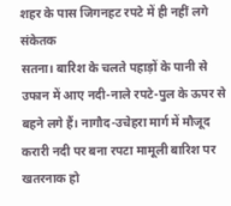शहर के पास जिगनहट रपटे में ही नहीं लगे संकेतक
सतना। बारिश के चलते पहाड़ों के पानी से उफान में आए नदी-नाले रपटे-पुल के ऊपर से बहने लगे हैं। नागौद-उचेहरा मार्ग में मौजूद करारी नदी पर बना रपटा मामूली बारिश पर खतरनाक हो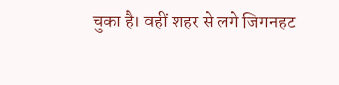चुका है। वहीं शहर से लगे जिगनहट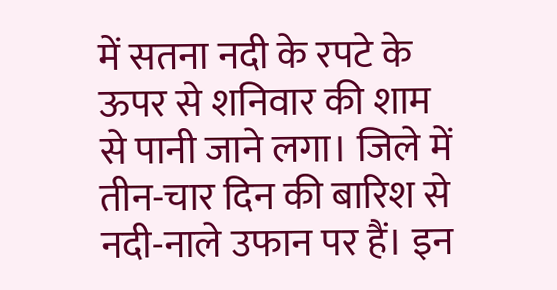में सतना नदी के रपटे के ऊपर से शनिवार की शाम से पानी जाने लगा। जिले में तीन-चार दिन की बारिश से नदी-नाले उफान पर हैं। इन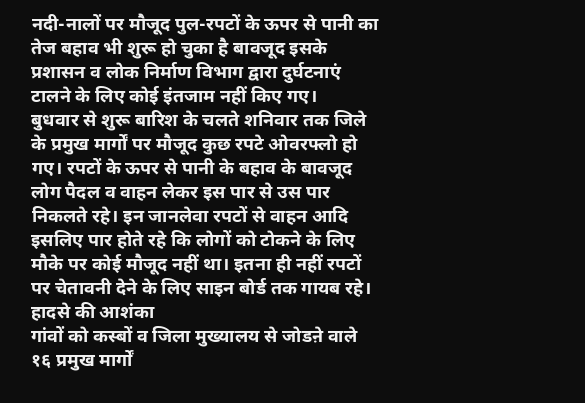नदी-नालों पर मौजूद पुल-रपटों के ऊपर से पानी का तेज बहाव भी शुरू हो चुका है बावजूद इसके प्रशासन व लोक निर्माण विभाग द्वारा दुर्घटनाएं टालने के लिए कोई इंतजाम नहीं किए गए।
बुधवार से शुरू बारिश के चलते शनिवार तक जिले के प्रमुख मार्गों पर मौजूद कुछ रपटे ओवरफ्लो हो गए। रपटों के ऊपर से पानी के बहाव के बावजूद लोग पैदल व वाहन लेकर इस पार से उस पार निकलते रहे। इन जानलेवा रपटों से वाहन आदि इसलिए पार होते रहे कि लोगों को टोकने के लिए मौके पर कोई मौजूद नहीं था। इतना ही नहीं रपटों पर चेतावनी देने के लिए साइन बोर्ड तक गायब रहे।
हादसे की आशंका
गांवों को कस्बों व जिला मुख्यालय से जोडऩे वाले १६ प्रमुख मार्गों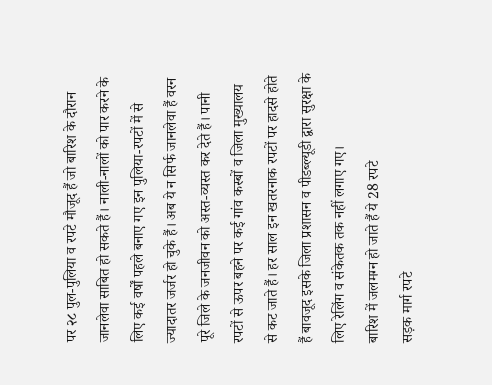पर २८ पुल-पुलिया व रपटे मौजूद हैं जो बारिश के दौरान जानलेवा साबित हो सकते हैं। नाली-नालों को पार करने के लिए कई वर्षों पहले बनाए गए इन पुलिया-रपटों में से ज्यादातर जर्जर हो चुके हैं। अब ये न सिर्फ जानलेवा हैं वरन पूरे जिले के जनजीवन को अस्त-व्यस्त कर देते हैं। पानी रपटों से ऊपर बहने पर कई गांव कस्बों व जिला मुख्यालय से कट जाते हैं। हर साल इन खतरनाक रपटों पर हादसे होते हैं बावजूद इसके जिला प्रशासन व पीडब्ल्यूडी द्वारा सुरक्षा के लिए रेलिंग व संकेतक तक नहीं लगाए गए।
बारिश में जलमग्न हो जाते हैं ये 28 रपटे
सड़क मार्ग रपटे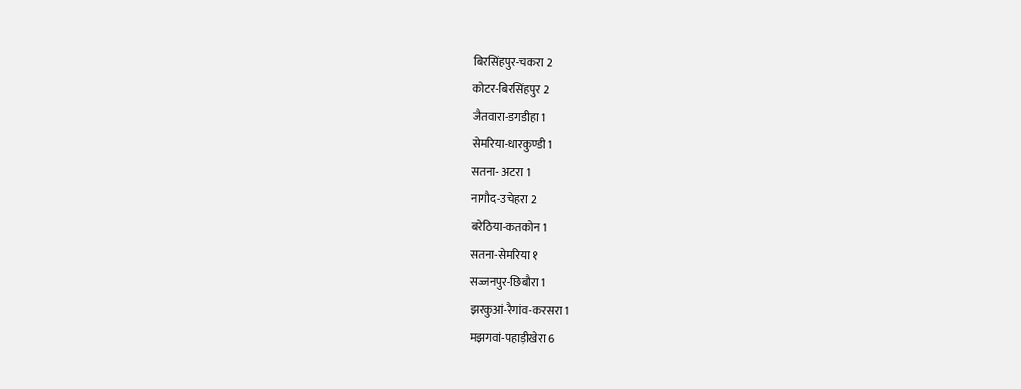बिरसिंहपुर-चकरा 2
कोटर-बिरसिंहपुर 2
जैतवारा-डगडीहा 1
सेमरिया-धारकुण्डी 1
सतना- अटरा 1
नागौद-उचेहरा 2
बरेठिया-कतकोन 1
सतना-सेमरिया १
सज्जनपुर-छिबौरा 1
झरकुआं-रैगांव-करसरा 1
मझगवां-पहाड़ीखेरा 6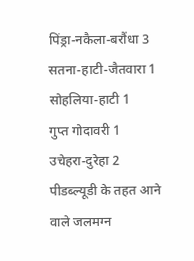पिंड्रा-नकैला-बरौंधा 3
सतना-हाटी-जैतवारा 1
सोहलिया-हाटी 1
गुप्त गोदावरी 1
उचेहरा-दुरेहा 2
पीडब्ल्यूडी के तहत आने वाले जलमग्न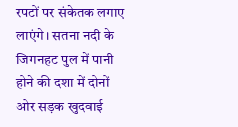रपटों पर संकेतक लगाए लाएंगे। सतना नदी के जिगनहट पुल में पानी होने की दशा में दोनों ओर सड़क खुदवाई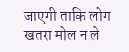जाएगी ताकि लोग खतरा मोल न ले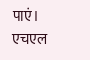पाएं।
एचएल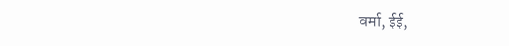वर्मा, ईई,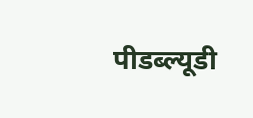पीडब्ल्यूडी